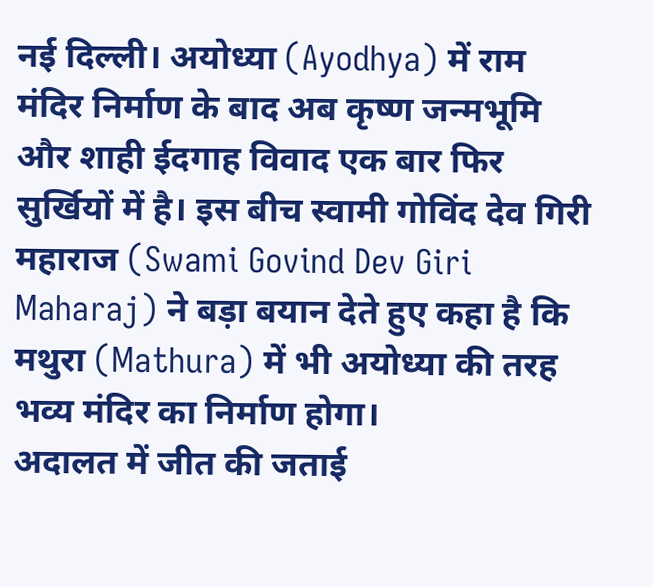नई दिल्ली। अयोध्या (Ayodhya) में राम मंदिर निर्माण के बाद अब कृष्ण जन्मभूमि और शाही ईदगाह विवाद एक बार फिर सुर्खियों में है। इस बीच स्वामी गोविंद देव गिरी महाराज (Swami Govind Dev Giri Maharaj) ने बड़ा बयान देते हुए कहा है कि मथुरा (Mathura) में भी अयोध्या की तरह भव्य मंदिर का निर्माण होगा।
अदालत में जीत की जताई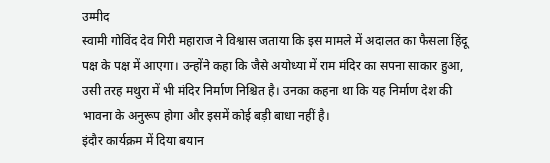उम्मीद
स्वामी गोविंद देव गिरी महाराज ने विश्वास जताया कि इस मामले में अदालत का फैसला हिंदू पक्ष के पक्ष में आएगा। उन्होंने कहा कि जैसे अयोध्या में राम मंदिर का सपना साकार हुआ, उसी तरह मथुरा में भी मंदिर निर्माण निश्चित है। उनका कहना था कि यह निर्माण देश की भावना के अनुरूप होगा और इसमें कोई बड़ी बाधा नहीं है।
इंदौर कार्यक्रम में दिया बयान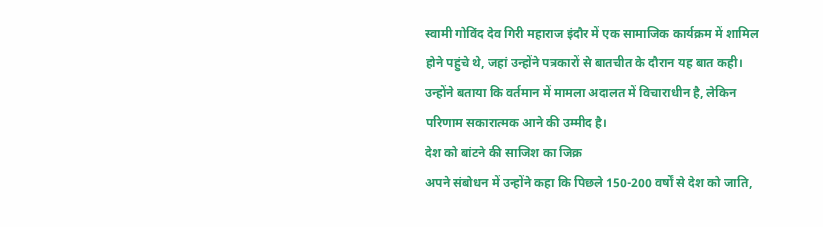स्वामी गोविंद देव गिरी महाराज इंदौर में एक सामाजिक कार्यक्रम में शामिल होने पहुंचे थे, जहां उन्होंने पत्रकारों से बातचीत के दौरान यह बात कही। उन्होंने बताया कि वर्तमान में मामला अदालत में विचाराधीन है, लेकिन परिणाम सकारात्मक आने की उम्मीद है।
देश को बांटने की साजिश का जिक्र
अपने संबोधन में उन्होंने कहा कि पिछले 150-200 वर्षों से देश को जाति,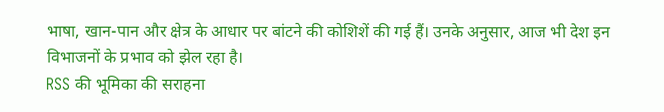भाषा, खान-पान और क्षेत्र के आधार पर बांटने की कोशिशें की गई हैं। उनके अनुसार, आज भी देश इन विभाजनों के प्रभाव को झेल रहा है।
RSS की भूमिका की सराहना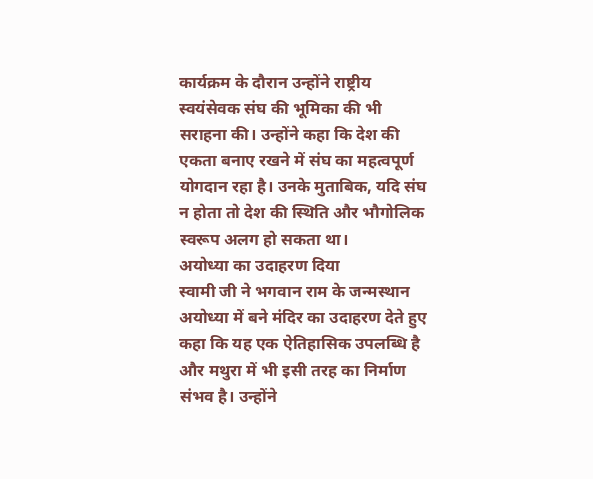कार्यक्रम के दौरान उन्होंने राष्ट्रीय स्वयंसेवक संघ की भूमिका की भी सराहना की। उन्होंने कहा कि देश की एकता बनाए रखने में संघ का महत्वपूर्ण योगदान रहा है। उनके मुताबिक, यदि संघ न होता तो देश की स्थिति और भौगोलिक स्वरूप अलग हो सकता था।
अयोध्या का उदाहरण दिया
स्वामी जी ने भगवान राम के जन्मस्थान अयोध्या में बने मंदिर का उदाहरण देते हुए कहा कि यह एक ऐतिहासिक उपलब्धि है और मथुरा में भी इसी तरह का निर्माण संभव है। उन्होंने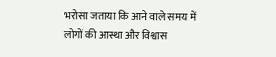भरोसा जताया कि आने वाले समय में लोगों की आस्था और विश्वास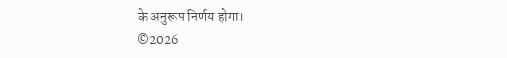के अनुरूप निर्णय होगा।
©2026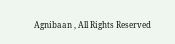Agnibaan , All Rights Reserved